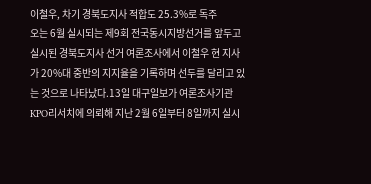이철우, 차기 경북도지사 적합도 25.3%로 독주
오는 6월 실시되는 제9회 전국동시지방선거를 앞두고 실시된 경북도지사 선거 여론조사에서 이철우 현 지사가 20%대 중반의 지지율을 기록하며 선두를 달리고 있는 것으로 나타났다.13일 대구일보가 여론조사기관 KPO리서치에 의뢰해 지난 2월 6일부터 8일까지 실시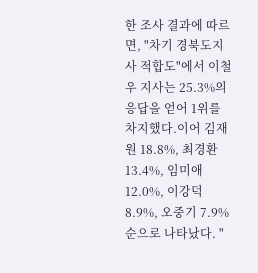한 조사 결과에 따르면, "차기 경북도지사 적합도"에서 이철우 지사는 25.3%의 응답을 얻어 1위를 차지했다.이어 김재원 18.8%, 최경환 13.4%, 임미애 12.0%, 이강덕 8.9%, 오중기 7.9% 순으로 나타났다. "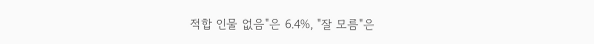적합 인물 없음"은 6.4%, "잘 모름"은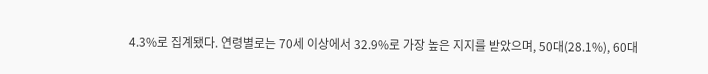4.3%로 집계됐다. 연령별로는 70세 이상에서 32.9%로 가장 높은 지지를 받았으며, 50대(28.1%), 60대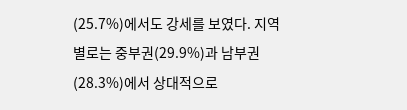(25.7%)에서도 강세를 보였다. 지역별로는 중부권(29.9%)과 남부권(28.3%)에서 상대적으로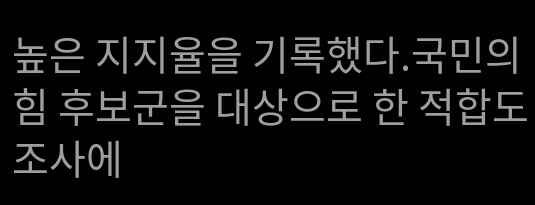높은 지지율을 기록했다.국민의힘 후보군을 대상으로 한 적합도 조사에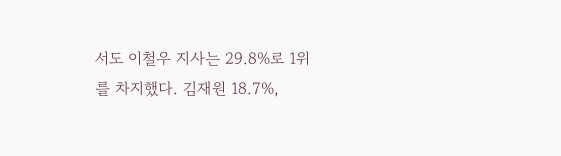서도 이철우 지사는 29.8%로 1위를 차지했다. 김재원 18.7%,